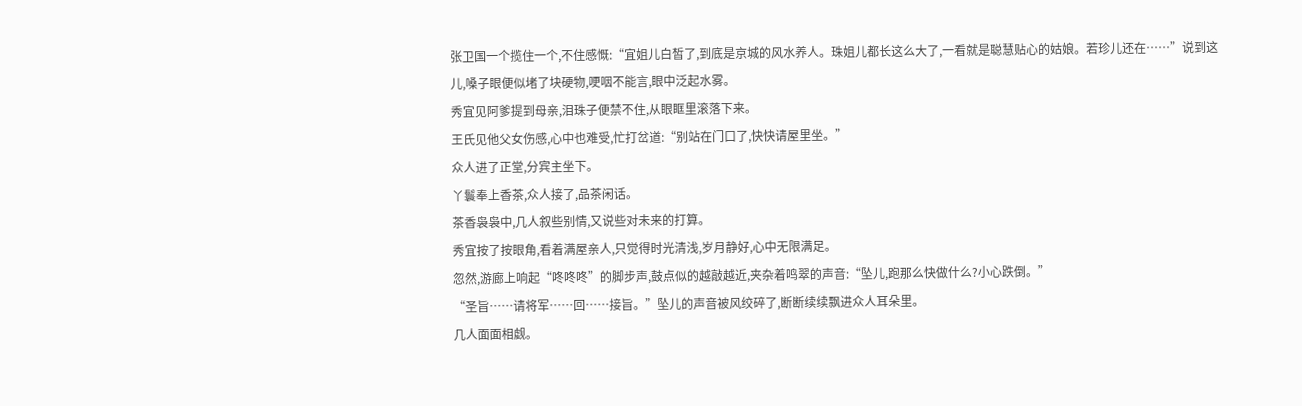张卫国一个揽住一个,不住感慨:“宜姐儿白皙了,到底是京城的风水养人。珠姐儿都长这么大了,一看就是聪慧贴心的姑娘。若珍儿还在……”说到这儿,嗓子眼便似堵了块硬物,哽咽不能言,眼中泛起水雾。
秀宜见阿爹提到母亲,泪珠子便禁不住,从眼眶里滚落下来。
王氏见他父女伤感,心中也难受,忙打岔道:“别站在门口了,快快请屋里坐。”
众人进了正堂,分宾主坐下。
丫鬟奉上香茶,众人接了,品茶闲话。
茶香袅袅中,几人叙些别情,又说些对未来的打算。
秀宜按了按眼角,看着满屋亲人,只觉得时光清浅,岁月静好,心中无限满足。
忽然,游廊上响起“咚咚咚”的脚步声,鼓点似的越敲越近,夹杂着鸣翠的声音:“坠儿,跑那么快做什么?小心跌倒。”
“圣旨……请将军……回……接旨。”坠儿的声音被风绞碎了,断断续续飘进众人耳朵里。
几人面面相觑。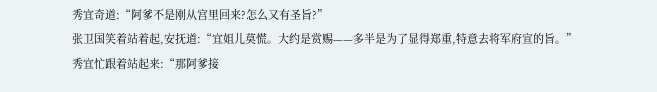秀宜奇道:“阿爹不是刚从宫里回来?怎么又有圣旨?”
张卫国笑着站着起,安抚道:“宜姐儿莫慌。大约是赏赐——多半是为了显得郑重,特意去将军府宣的旨。”
秀宜忙跟着站起来:“那阿爹接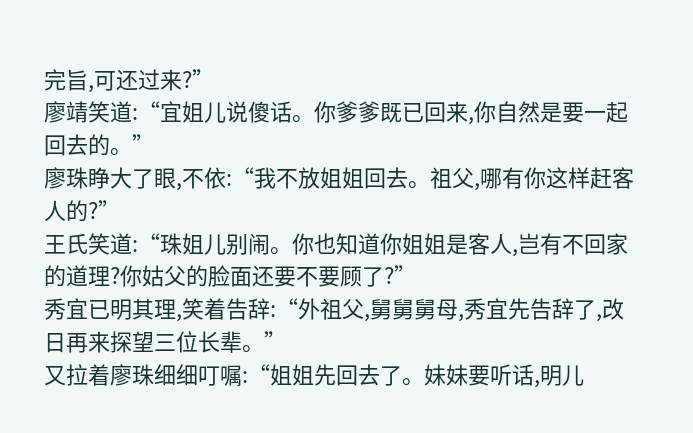完旨,可还过来?”
廖靖笑道:“宜姐儿说傻话。你爹爹既已回来,你自然是要一起回去的。”
廖珠睁大了眼,不依:“我不放姐姐回去。祖父,哪有你这样赶客人的?”
王氏笑道:“珠姐儿别闹。你也知道你姐姐是客人,岂有不回家的道理?你姑父的脸面还要不要顾了?”
秀宜已明其理,笑着告辞:“外祖父,舅舅舅母,秀宜先告辞了,改日再来探望三位长辈。”
又拉着廖珠细细叮嘱:“姐姐先回去了。妹妹要听话,明儿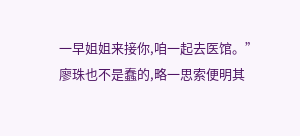一早姐姐来接你,咱一起去医馆。”
廖珠也不是蠢的,略一思索便明其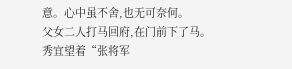意。心中虽不舍,也无可奈何。
父女二人打马回府,在门前下了马。
秀宜望着“张将军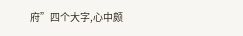府”四个大字,心中颇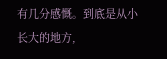有几分感慨。到底是从小长大的地方,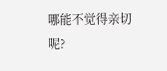哪能不觉得亲切呢?